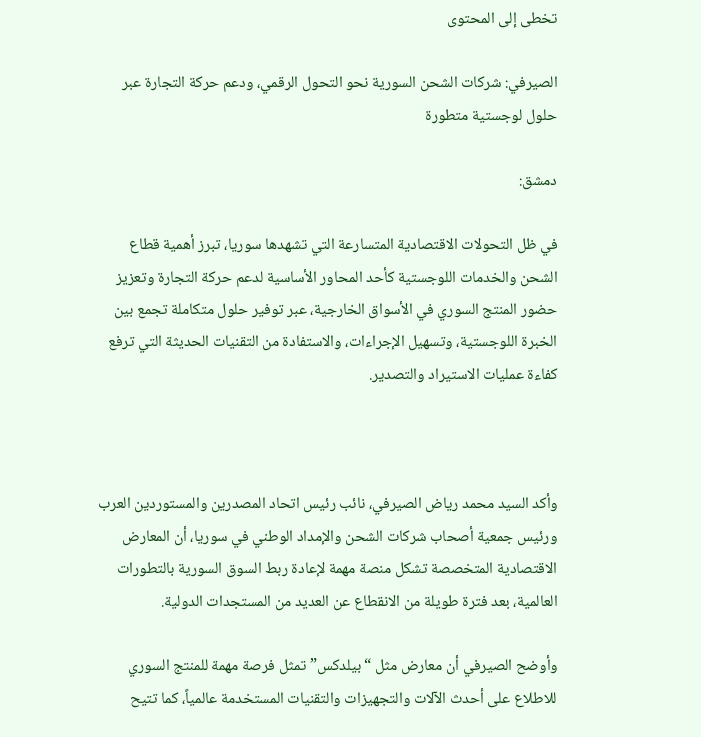تخطى إلى المحتوى

الصيرفي: شركات الشحن السورية نحو التحول الرقمي، ودعم حركة التجارة عبر حلول لوجستية متطورة

دمشق:

في ظل التحولات الاقتصادية المتسارعة التي تشهدها سوريا، تبرز أهمية قطاع الشحن والخدمات اللوجستية كأحد المحاور الأساسية لدعم حركة التجارة وتعزيز حضور المنتج السوري في الأسواق الخارجية، عبر توفير حلول متكاملة تجمع بين الخبرة اللوجستية، وتسهيل الإجراءات، والاستفادة من التقنيات الحديثة التي ترفع كفاءة عمليات الاستيراد والتصدير.



وأكد السيد محمد رياض الصيرفي، نائب رئيس اتحاد المصدرين والمستوردين العرب ورئيس جمعية أصحاب شركات الشحن والإمداد الوطني في سوريا، أن المعارض الاقتصادية المتخصصة تشكل منصة مهمة لإعادة ربط السوق السورية بالتطورات العالمية، بعد فترة طويلة من الانقطاع عن العديد من المستجدات الدولية.

وأوضح الصيرفي أن معارض مثل “بيلدكس” تمثل فرصة مهمة للمنتج السوري للاطلاع على أحدث الآلات والتجهيزات والتقنيات المستخدمة عالمياً، كما تتيح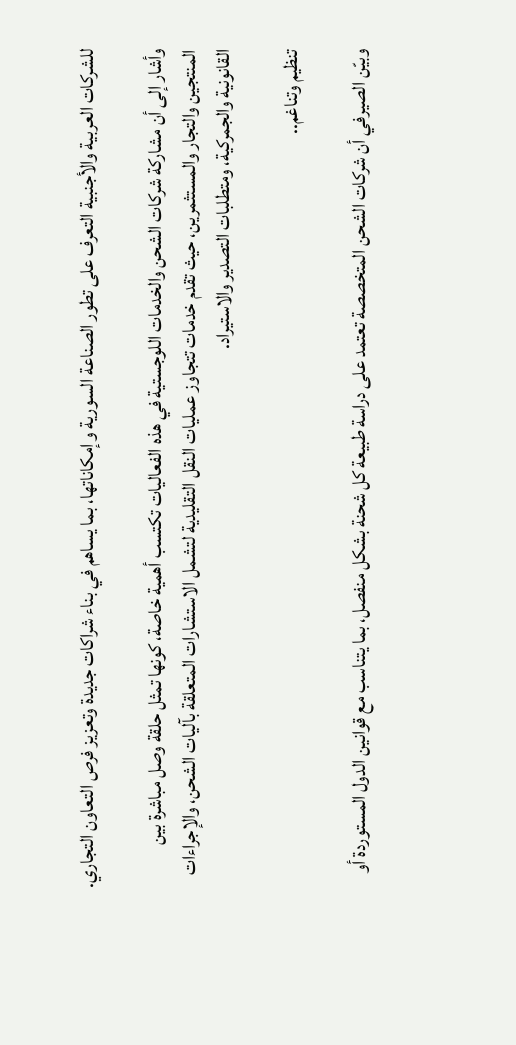للشركات العربية والأجنبية التعرف على تطور الصناعة السورية وإمكاناتها، بما يساهم في بناء شراكات جديدة وتعزيز فرص التعاون التجاري.

وأشار إلى أن مشاركة شركات الشحن والخدمات اللوجستية في هذه الفعاليات تكتسب أهمية خاصة، كونها تمثل حلقة وصل مباشرة بين المنتجين والتجار والمستثمرين، حيث تقدم خدمات تتجاوز عمليات النقل التقليدية لتشمل الاستشارات المتعلقة بآليات الشحن، والإجراءات القانونية والجمركية، ومتطلبات التصدير والاستيراد.

تنظيم وتناغم..

وبيّن الصيرفي أن شركات الشحن المتخصصة تعتمد على دراسة طبيعة كل شحنة بشكل منفصل، بما يتناسب مع قوانين الدول المستوردة أو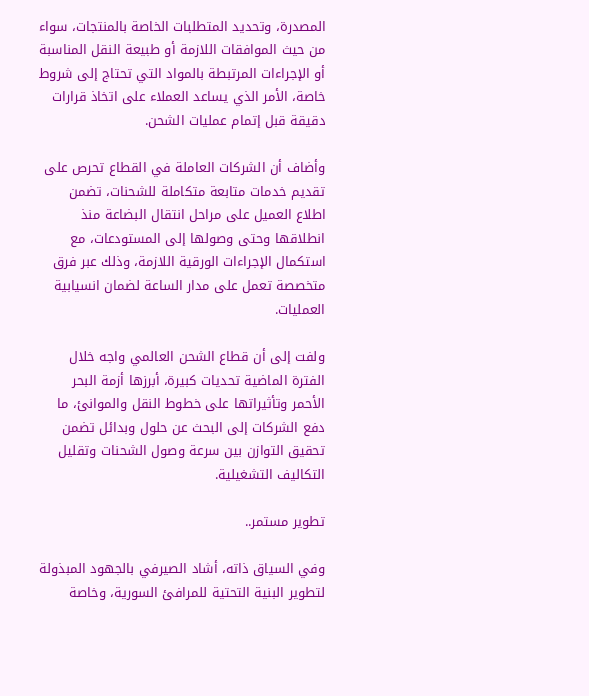المصدرة، وتحديد المتطلبات الخاصة بالمنتجات، سواء من حيث الموافقات اللازمة أو طبيعة النقل المناسبة أو الإجراءات المرتبطة بالمواد التي تحتاج إلى شروط خاصة، الأمر الذي يساعد العملاء على اتخاذ قرارات دقيقة قبل إتمام عمليات الشحن.

وأضاف أن الشركات العاملة في القطاع تحرص على تقديم خدمات متابعة متكاملة للشحنات، تضمن اطلاع العميل على مراحل انتقال البضاعة منذ انطلاقها وحتى وصولها إلى المستودعات، مع استكمال الإجراءات الورقية اللازمة، وذلك عبر فرق متخصصة تعمل على مدار الساعة لضمان انسيابية العمليات.

ولفت إلى أن قطاع الشحن العالمي واجه خلال الفترة الماضية تحديات كبيرة، أبرزها أزمة البحر الأحمر وتأثيراتها على خطوط النقل والموانئ، ما دفع الشركات إلى البحث عن حلول وبدائل تضمن تحقيق التوازن بين سرعة وصول الشحنات وتقليل التكاليف التشغيلية.

تطوير مستمر..

وفي السياق ذاته، أشاد الصيرفي بالجهود المبذولة لتطوير البنية التحتية للمرافئ السورية، وخاصة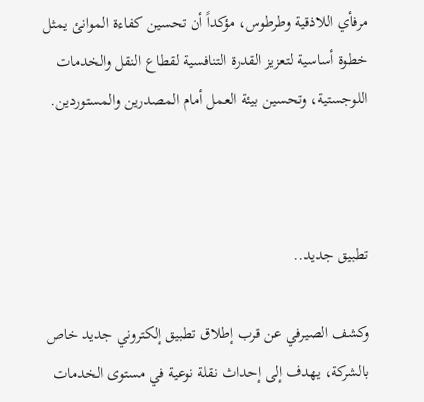مرفأي اللاذقية وطرطوس، مؤكداً أن تحسين كفاءة الموانئ يمثل خطوة أساسية لتعزيز القدرة التنافسية لقطاع النقل والخدمات اللوجستية، وتحسين بيئة العمل أمام المصدرين والمستوردين.



تطبيق جديد..

وكشف الصيرفي عن قرب إطلاق تطبيق إلكتروني جديد خاص بالشركة، يهدف إلى إحداث نقلة نوعية في مستوى الخدمات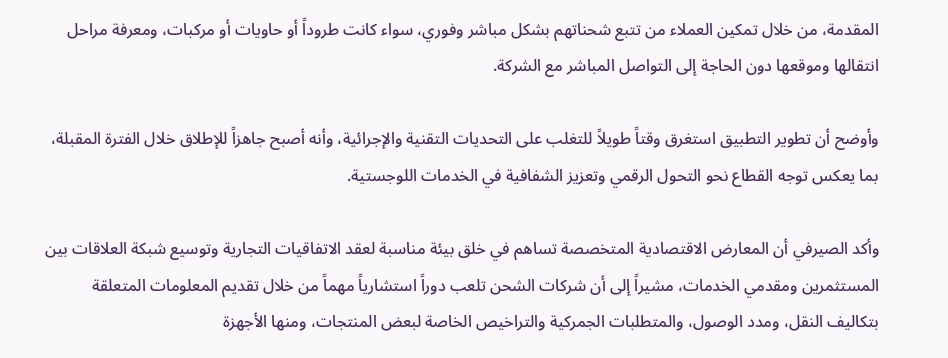المقدمة، من خلال تمكين العملاء من تتبع شحناتهم بشكل مباشر وفوري، سواء كانت طروداً أو حاويات أو مركبات، ومعرفة مراحل انتقالها وموقعها دون الحاجة إلى التواصل المباشر مع الشركة.

وأوضح أن تطوير التطبيق استغرق وقتاً طويلاً للتغلب على التحديات التقنية والإجرائية، وأنه أصبح جاهزاً للإطلاق خلال الفترة المقبلة، بما يعكس توجه القطاع نحو التحول الرقمي وتعزيز الشفافية في الخدمات اللوجستية.

وأكد الصيرفي أن المعارض الاقتصادية المتخصصة تساهم في خلق بيئة مناسبة لعقد الاتفاقيات التجارية وتوسيع شبكة العلاقات بين المستثمرين ومقدمي الخدمات، مشيراً إلى أن شركات الشحن تلعب دوراً استشارياً مهماً من خلال تقديم المعلومات المتعلقة بتكاليف النقل، ومدد الوصول، والمتطلبات الجمركية والتراخيص الخاصة لبعض المنتجات، ومنها الأجهزة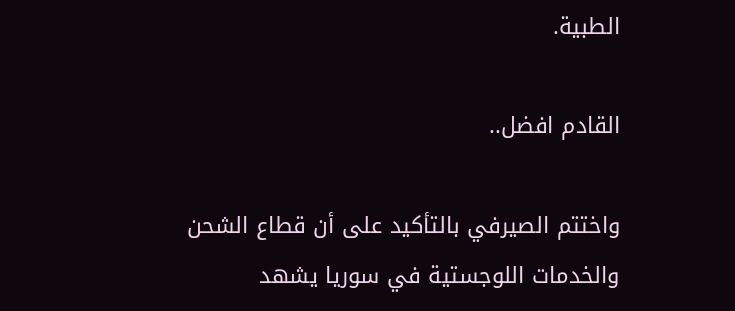الطبية.

القادم افضل..

واختتم الصيرفي بالتأكيد على أن قطاع الشحن والخدمات اللوجستية في سوريا يشهد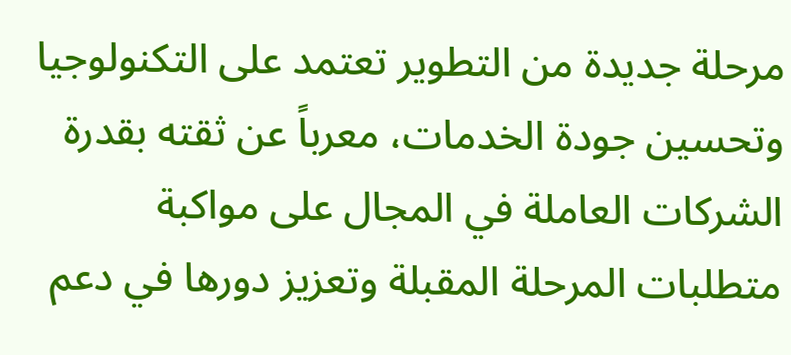مرحلة جديدة من التطوير تعتمد على التكنولوجيا وتحسين جودة الخدمات، معرباً عن ثقته بقدرة الشركات العاملة في المجال على مواكبة متطلبات المرحلة المقبلة وتعزيز دورها في دعم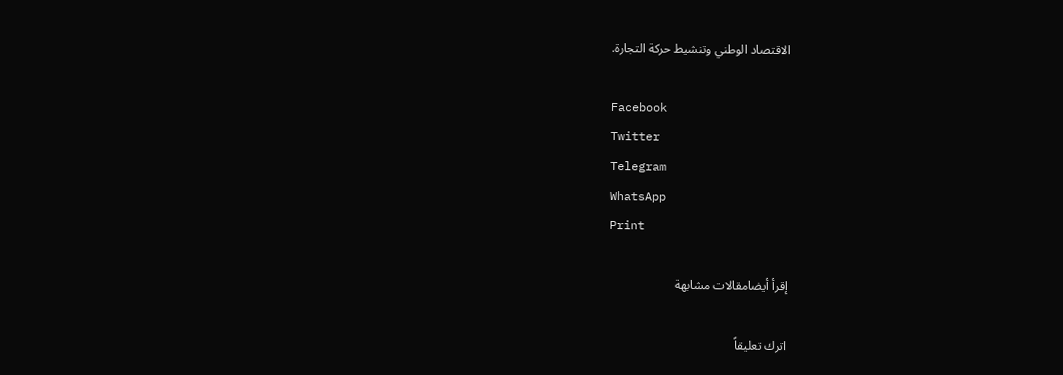الاقتصاد الوطني وتنشيط حركة التجارة.

Facebook
Twitter
Telegram
WhatsApp
Print

إقرأ أيضامقالات مشابهة

اترك تعليقاً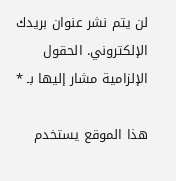لن يتم نشر عنوان بريدك الإلكتروني. الحقول الإلزامية مشار إليها بـ *

هذا الموقع يستخدم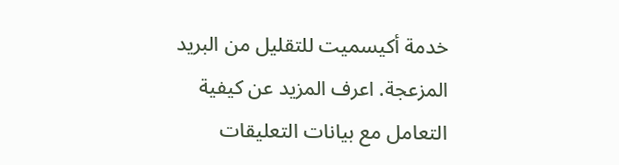خدمة أكيسميت للتقليل من البريد المزعجة. اعرف المزيد عن كيفية التعامل مع بيانات التعليقات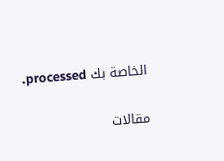الخاصة بك processed.

مقالات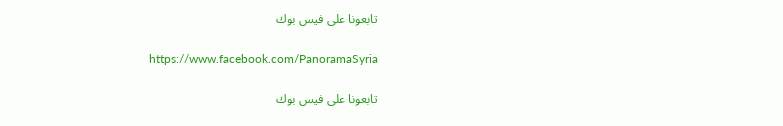تابعونا على فيس بوك

https://www.facebook.com/PanoramaSyria

تابعونا على فيس بوك